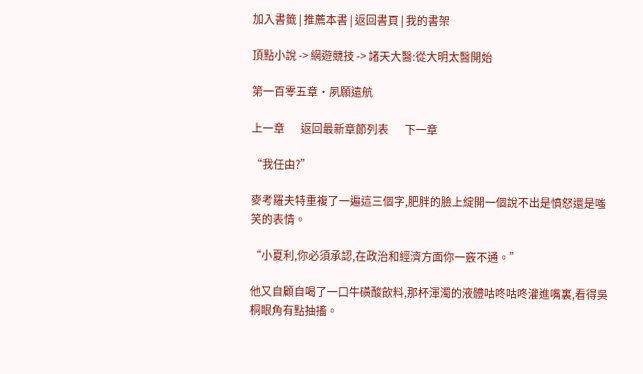加入書籤 | 推薦本書 | 返回書頁 | 我的書架

頂點小說 -> 網遊競技 -> 諸天大醫:從大明太醫開始

第一百零五章·夙願遠航

上一章        返回最新章節列表        下一章

“我任由?”

麥考羅夫特重複了一遍這三個字,肥胖的臉上綻開一個說不出是憤怒還是嗤笑的表情。

“小夏利,你必須承認,在政治和經濟方面你一竅不通。”

他又自顧自喝了一口牛磺酸飲料,那杯渾濁的液體咕咚咕咚灌進嘴裏,看得吳桐眼角有點抽搐。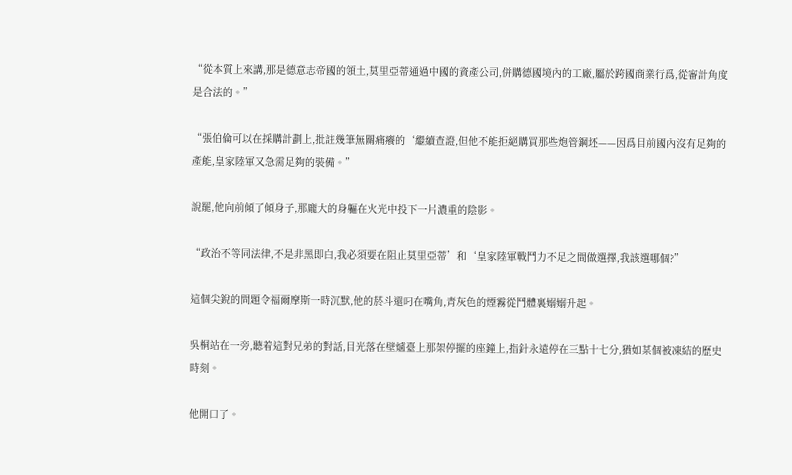“從本質上來講,那是德意志帝國的領土,莫里亞蒂通過中國的資產公司,併購德國境內的工廠,屬於跨國商業行爲,從審計角度是合法的。”

“張伯倫可以在採購計劃上,批註幾筆無關痛癢的‘繼續查證,但他不能拒絕購買那些炮管鋼坯——因爲目前國內沒有足夠的產能,皇家陸軍又急需足夠的裝備。”

說罷,他向前傾了傾身子,那龐大的身軀在火光中投下一片濃重的陰影。

“政治不等同法律,不是非黑即白,我必須要在阻止莫里亞蒂’和‘皇家陸軍戰鬥力不足之間做選擇,我該選哪個?”

這個尖銳的問題令福爾摩斯一時沉默,他的菸斗還叼在嘴角,青灰色的煙霧從鬥體裏嫋嫋升起。

吳桐站在一旁,聽着這對兄弟的對話,目光落在壁爐臺上那架停擺的座鐘上,指針永遠停在三點十七分,猶如某個被凍結的歷史時刻。

他開口了。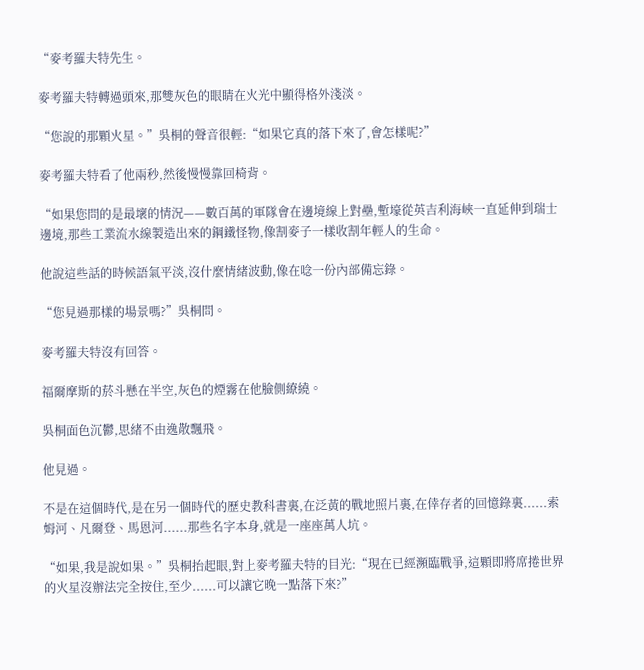“麥考羅夫特先生。

麥考羅夫特轉過頭來,那雙灰色的眼睛在火光中顯得格外淺淡。

“您說的那顆火星。”吳桐的聲音很輕:“如果它真的落下來了,會怎樣呢?”

麥考羅夫特看了他兩秒,然後慢慢靠回椅背。

“如果您問的是最壞的情況——數百萬的軍隊會在邊境線上對壘,塹壕從英吉利海峽一直延伸到瑞士邊境,那些工業流水線製造出來的鋼鐵怪物,像割麥子一樣收割年輕人的生命。

他說這些話的時候語氣平淡,沒什麼情緒波動,像在唸一份內部備忘錄。

“您見過那樣的場景嗎?”吳桐問。

麥考羅夫特沒有回答。

福爾摩斯的菸斗懸在半空,灰色的煙霧在他臉側繚繞。

吳桐面色沉鬱,思緒不由逸散飄飛。

他見過。

不是在這個時代,是在另一個時代的歷史教科書裏,在泛黃的戰地照片裏,在倖存者的回憶錄裏......索姆河、凡爾登、馬恩河......那些名字本身,就是一座座萬人坑。

“如果,我是說如果。”吳桐抬起眼,對上麥考羅夫特的目光:“現在已經瀕臨戰爭,這顆即將席捲世界的火星沒辦法完全按住,至少......可以讓它晚一點落下來?”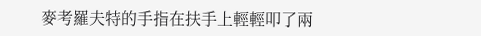麥考羅夫特的手指在扶手上輕輕叩了兩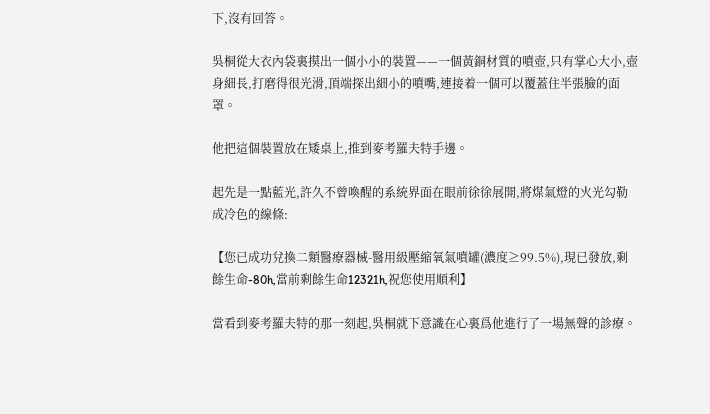下,沒有回答。

吳桐從大衣內袋裏摸出一個小小的裝置——一個黃銅材質的噴壺,只有掌心大小,壺身細長,打磨得很光滑,頂端探出細小的噴嘴,連接着一個可以覆蓋住半張臉的面罩。

他把這個裝置放在矮桌上,推到麥考羅夫特手邊。

起先是一點藍光,許久不曾喚醒的系統界面在眼前徐徐展開,將煤氣燈的火光勾勒成冷色的線條:

【您已成功兌換二類醫療器械-醫用級壓縮氧氣噴罐(濃度≥99.5%),現已發放,剩餘生命-80h,當前剩餘生命12321h,祝您使用順利】

當看到麥考羅夫特的那一刻起,吳桐就下意識在心裏爲他進行了一場無聲的診療。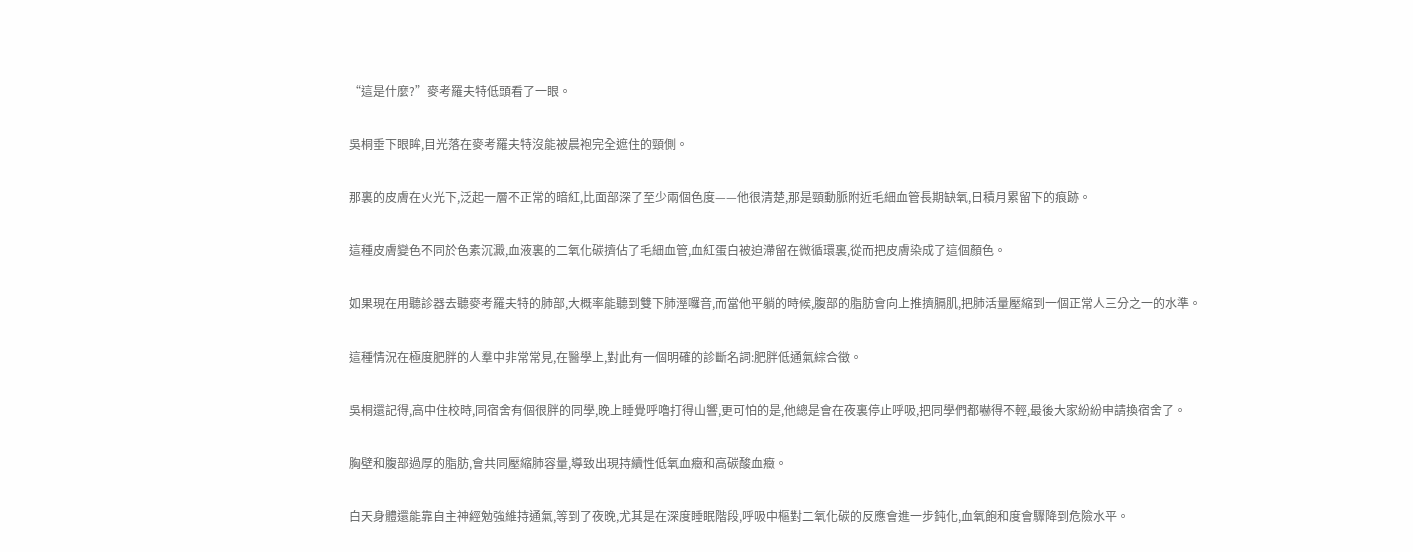“這是什麼?”麥考羅夫特低頭看了一眼。

吳桐垂下眼眸,目光落在麥考羅夫特沒能被晨袍完全遮住的頸側。

那裏的皮膚在火光下,泛起一層不正常的暗紅,比面部深了至少兩個色度——他很清楚,那是頸動脈附近毛細血管長期缺氧,日積月累留下的痕跡。

這種皮膚變色不同於色素沉澱,血液裏的二氧化碳擠佔了毛細血管,血紅蛋白被迫滯留在微循環裏,從而把皮膚染成了這個顏色。

如果現在用聽診器去聽麥考羅夫特的肺部,大概率能聽到雙下肺溼囉音,而當他平躺的時候,腹部的脂肪會向上推擠膈肌,把肺活量壓縮到一個正常人三分之一的水準。

這種情況在極度肥胖的人羣中非常常見,在醫學上,對此有一個明確的診斷名詞:肥胖低通氣綜合徵。

吳桐還記得,高中住校時,同宿舍有個很胖的同學,晚上睡覺呼嚕打得山響,更可怕的是,他總是會在夜裏停止呼吸,把同學們都嚇得不輕,最後大家紛紛申請換宿舍了。

胸壁和腹部過厚的脂肪,會共同壓縮肺容量,導致出現持續性低氧血癥和高碳酸血癥。

白天身體還能靠自主神經勉強維持通氣,等到了夜晚,尤其是在深度睡眠階段,呼吸中樞對二氧化碳的反應會進一步鈍化,血氧飽和度會驟降到危險水平。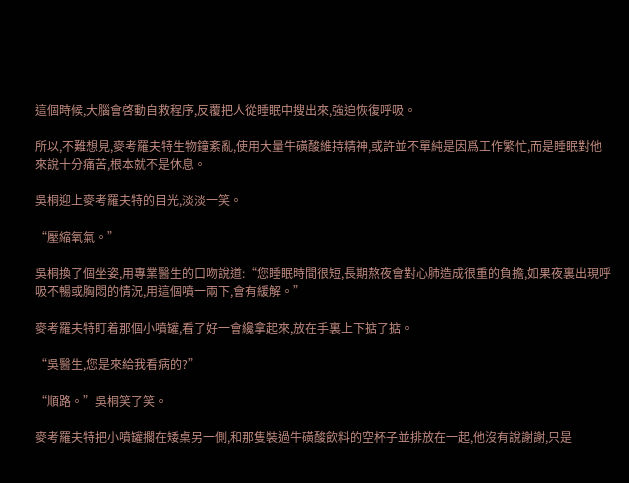這個時候,大腦會啓動自救程序,反覆把人從睡眠中搜出來,強迫恢復呼吸。

所以,不難想見,麥考羅夫特生物鐘紊亂,使用大量牛磺酸維持精神,或許並不單純是因爲工作繁忙,而是睡眠對他來說十分痛苦,根本就不是休息。

吳桐迎上麥考羅夫特的目光,淡淡一笑。

“壓縮氧氣。”

吳桐換了個坐姿,用專業醫生的口吻說道:“您睡眠時間很短,長期熬夜會對心肺造成很重的負擔,如果夜裏出現呼吸不暢或胸悶的情況,用這個噴一兩下,會有緩解。”

麥考羅夫特盯着那個小噴罐,看了好一會纔拿起來,放在手裏上下掂了掂。

“吳醫生,您是來給我看病的?”

“順路。”吳桐笑了笑。

麥考羅夫特把小噴罐擱在矮桌另一側,和那隻裝過牛磺酸飲料的空杯子並排放在一起,他沒有說謝謝,只是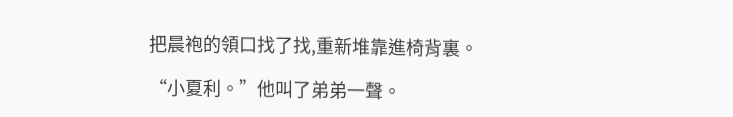把晨袍的領口找了找,重新堆靠進椅背裏。

“小夏利。”他叫了弟弟一聲。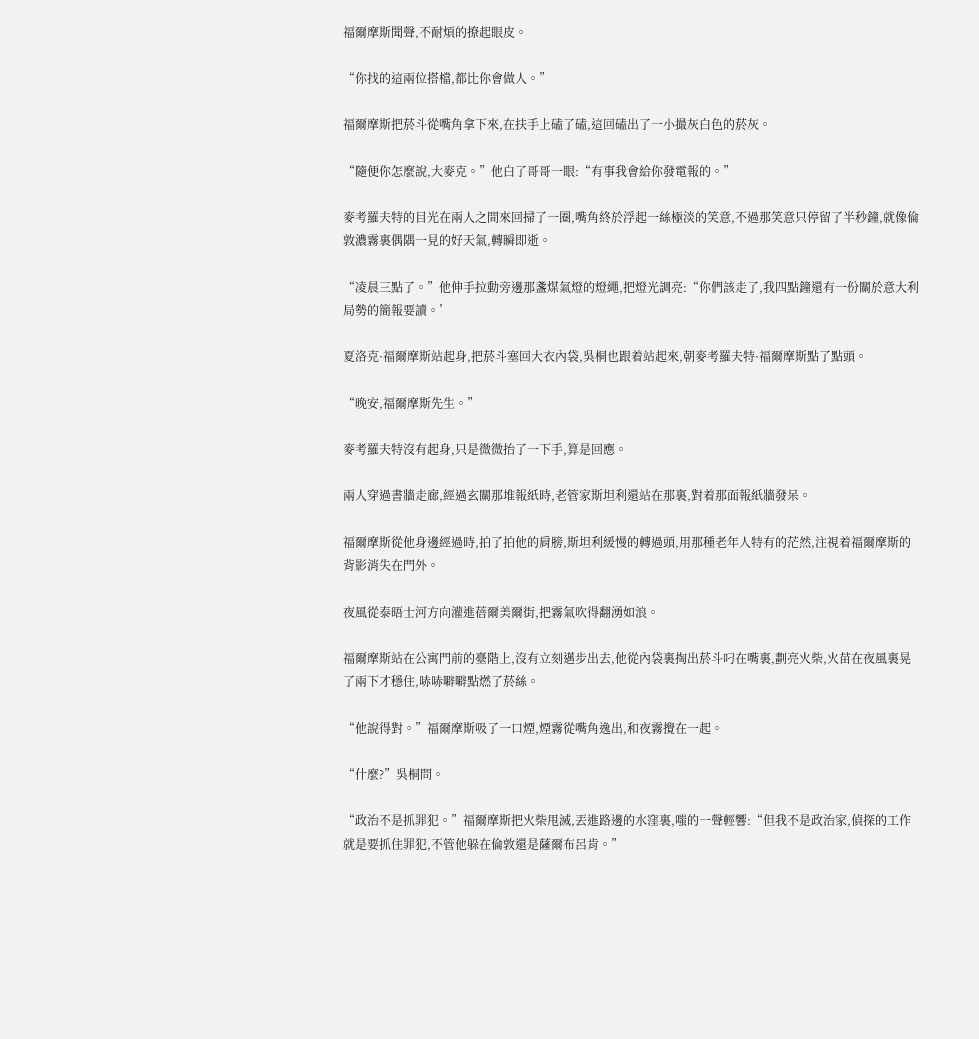福爾摩斯聞聲,不耐煩的撩起眼皮。

“你找的這兩位搭檔,都比你會做人。”

福爾摩斯把菸斗從嘴角拿下來,在扶手上磕了磕,這回磕出了一小撮灰白色的菸灰。

“隨便你怎麼說,大麥克。”他白了哥哥一眼:“有事我會給你發電報的。”

麥考羅夫特的目光在兩人之間來回掃了一圈,嘴角終於浮起一絲極淡的笑意,不過那笑意只停留了半秒鐘,就像倫敦濃霧裏偶隅一見的好天氣,轉瞬即逝。

“凌晨三點了。”他伸手拉動旁邊那盞煤氣燈的燈繩,把燈光調亮:“你們該走了,我四點鐘還有一份關於意大利局勢的簡報要讀。’

夏洛克·福爾摩斯站起身,把菸斗塞回大衣內袋,吳桐也跟着站起來,朝麥考羅夫特·福爾摩斯點了點頭。

“晚安,福爾摩斯先生。”

麥考羅夫特沒有起身,只是微微抬了一下手,算是回應。

兩人穿過書牆走廊,經過玄關那堆報紙時,老管家斯坦利還站在那裏,對着那面報紙牆發呆。

福爾摩斯從他身邊經過時,拍了拍他的肩膀,斯坦利緩慢的轉過頭,用那種老年人特有的茫然,注視着福爾摩斯的背影消失在門外。

夜風從泰晤士河方向灌進蓓爾美爾街,把霧氣吹得翻湧如浪。

福爾摩斯站在公寓門前的臺階上,沒有立刻邁步出去,他從內袋裏掏出菸斗叼在嘴裏,劃亮火柴,火苗在夜風裏晃了兩下才穩住,哧哧噼噼點燃了菸絲。

“他說得對。”福爾摩斯吸了一口煙,煙霧從嘴角逸出,和夜霧攪在一起。

“什麼?”吳桐問。

“政治不是抓罪犯。”福爾摩斯把火柴甩滅,丟進路邊的水窪裏,嗤的一聲輕響:“但我不是政治家,偵探的工作就是要抓住罪犯,不管他躲在倫敦還是薩爾布呂肯。”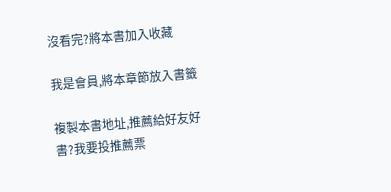沒看完?將本書加入收藏

我是會員,將本章節放入書籤

複製本書地址,推薦給好友好書?我要投推薦票